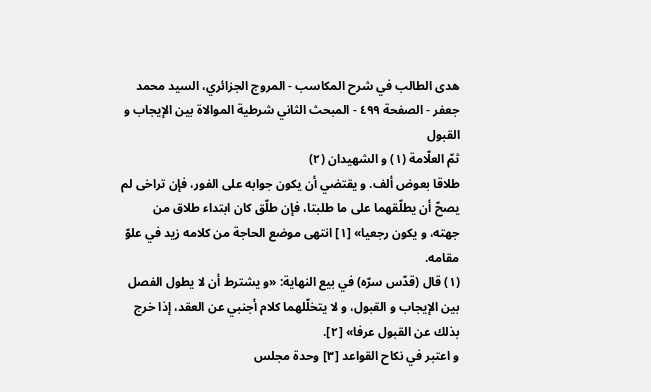هدى الطالب في شرح المكاسب - المروج الجزائري، السيد محمد جعفر - الصفحة ٤٩٩ - المبحث الثاني شرطية الموالاة بين الإيجاب و القبول
ثمّ العلّامة (١) و الشهيدان (٢)
طلاقا بعوض ألف. و يقتضي أن يكون جوابه على الفور، فإن تراخى لم يصحّ أن يطلّقهما على ما طلبتا، فإن طلّق كان ابتداء طلاق من جهته، و يكون رجعيا» [١] انتهى موضع الحاجة من كلامه زيد في علوّ مقامه.
(١) قال (قدّس سرّه) في بيع النهاية: «و يشترط أن لا يطول الفصل بين الإيجاب و القبول، و لا يتخلّلهما كلام أجنبي عن العقد، إذا خرج بذلك عن القبول عرفا» [٢].
و اعتبر في نكاح القواعد [٣] وحدة مجلس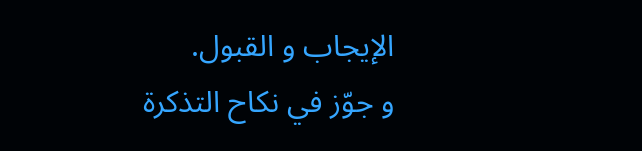الإيجاب و القبول.
و جوّز في نكاح التذكرة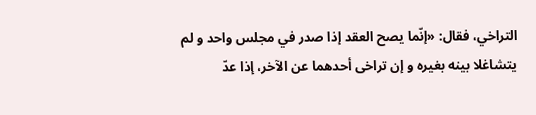التراخي، فقال: «إنّما يصح العقد إذا صدر في مجلس واحد و لم يتشاغلا بينه بغيره و إن تراخى أحدهما عن الآخر، إذا عدّ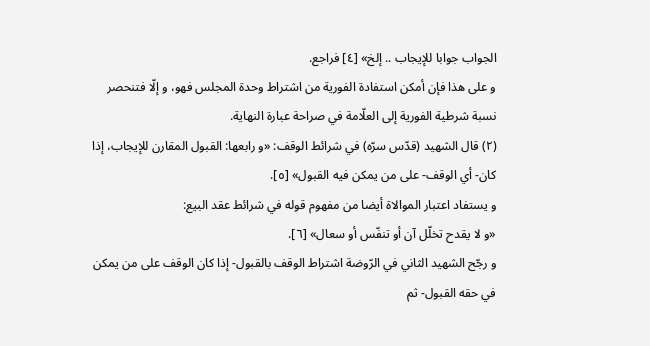الجواب جوابا للإيجاب .. إلخ» [٤] فراجع.
و على هذا فإن أمكن استفادة الفورية من اشتراط وحدة المجلس فهو، و إلّا فتنحصر نسبة شرطية الفورية إلى العلّامة في صراحة عبارة النهاية.
(٢) قال الشهيد (قدّس سرّه) في شرائط الوقف: «و رابعها: القبول المقارن للإيجاب، إذا كان- أي الوقف- على من يمكن فيه القبول» [٥].
و يستفاد اعتبار الموالاة أيضا من مفهوم قوله في شرائط عقد البيع:
«و لا يقدح تخلّل آن أو تنفّس أو سعال» [٦].
و رجّح الشهيد الثاني في الرّوضة اشتراط الوقف بالقبول- إذا كان الوقف على من يمكن في حقه القبول- ثم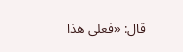قال: «فعلى هذا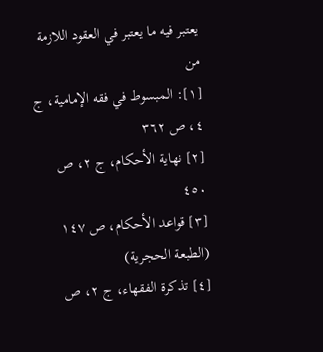يعتبر فيه ما يعتبر في العقود اللازمة من
[١]: المبسوط في فقه الإمامية، ج ٤، ص ٣٦٢
[٢] نهاية الأحكام، ج ٢، ص ٤٥٠
[٣] قواعد الأحكام، ص ١٤٧ (الطبعة الحجرية)
[٤] تذكرة الفقهاء، ج ٢، ص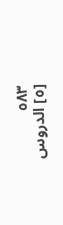٥٨٣
[٥] الدروس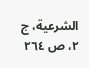الشرعية، ج ٢، ص ٢٦٤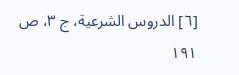[٦] الدروس الشرعية، ج ٣، ص ١٩١